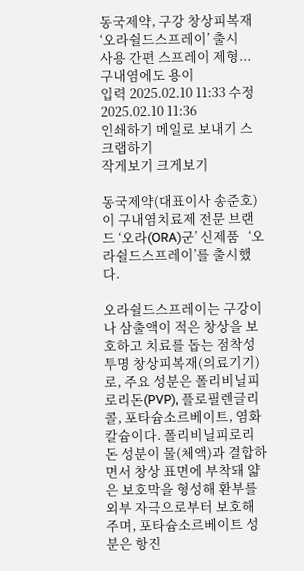동국제약, 구강 창상피복재 ‘오라쉴드스프레이’ 출시
사용 간편 스프레이 제형...구내염에도 용이
입력 2025.02.10 11:33 수정 2025.02.10 11:36
인쇄하기 메일로 보내기 스크랩하기
작게보기 크게보기

동국제약(대표이사 송준호)이 구내염치료제 전문 브랜드 ‘오라(ORA)군’ 신제품   ‘오라쉴드스프레이’를 출시했다.

오라쉴드스프레이는 구강이나 삼출액이 적은 창상을 보호하고 치료를 돕는 점착성 투명 창상피복재(의료기기)로, 주요 성분은 폴리비닐피로리돈(PVP), 플로필렌글리콜, 포타슘소르베이트, 염화칼슘이다. 폴리비닐피로리돈 성분이 물(체액)과 결합하면서 창상 표면에 부착돼 얇은 보호막을 형성해 환부를 외부 자극으로부터 보호해 주며, 포타슘소르베이트 성분은 항진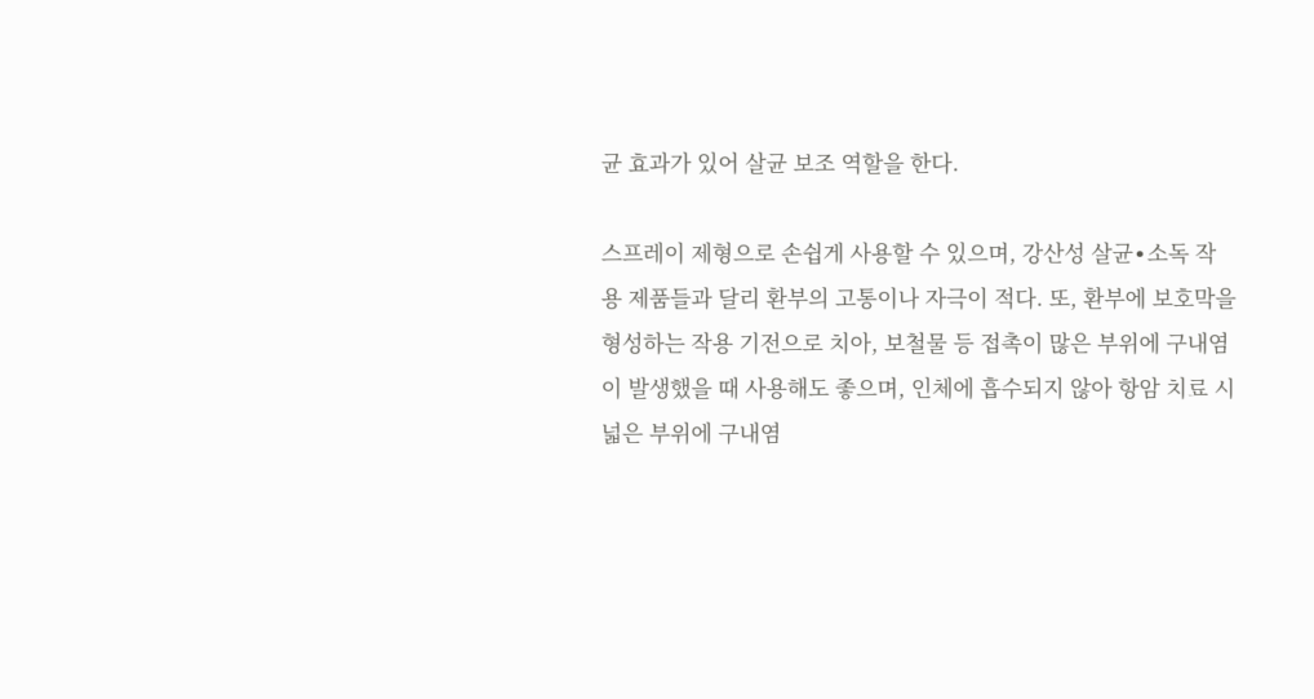균 효과가 있어 살균 보조 역할을 한다.

스프레이 제형으로 손쉽게 사용할 수 있으며, 강산성 살균∙소독 작용 제품들과 달리 환부의 고통이나 자극이 적다. 또, 환부에 보호막을 형성하는 작용 기전으로 치아, 보철물 등 접촉이 많은 부위에 구내염이 발생했을 때 사용해도 좋으며, 인체에 흡수되지 않아 항암 치료 시 넓은 부위에 구내염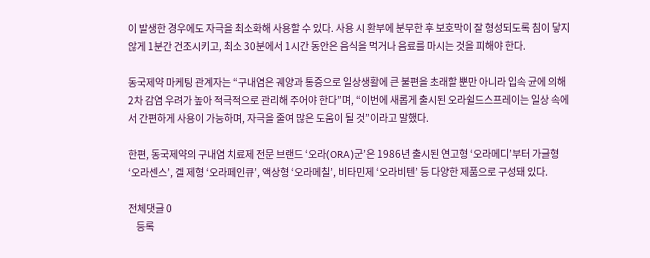이 발생한 경우에도 자극을 최소화해 사용할 수 있다. 사용 시 환부에 분무한 후 보호막이 잘 형성되도록 침이 닿지 않게 1분간 건조시키고, 최소 30분에서 1시간 동안은 음식을 먹거나 음료를 마시는 것을 피해야 한다.

동국제약 마케팅 관계자는 “구내염은 궤양과 통증으로 일상생활에 큰 불편을 초래할 뿐만 아니라 입속 균에 의해 2차 감염 우려가 높아 적극적으로 관리해 주어야 한다”며, “이번에 새롭게 출시된 오라쉴드스프레이는 일상 속에서 간편하게 사용이 가능하며, 자극을 줄여 많은 도움이 될 것”이라고 말했다.

한편, 동국제약의 구내염 치료제 전문 브랜드 ‘오라(ORA)군’은 1986년 출시된 연고형 ‘오라메디’부터 가글형 ‘오라센스’, 겔 제형 ‘오라페인큐’, 액상형 ‘오라메칠’, 비타민제 ‘오라비텐’ 등 다양한 제품으로 구성돼 있다.

전체댓글 0
    등록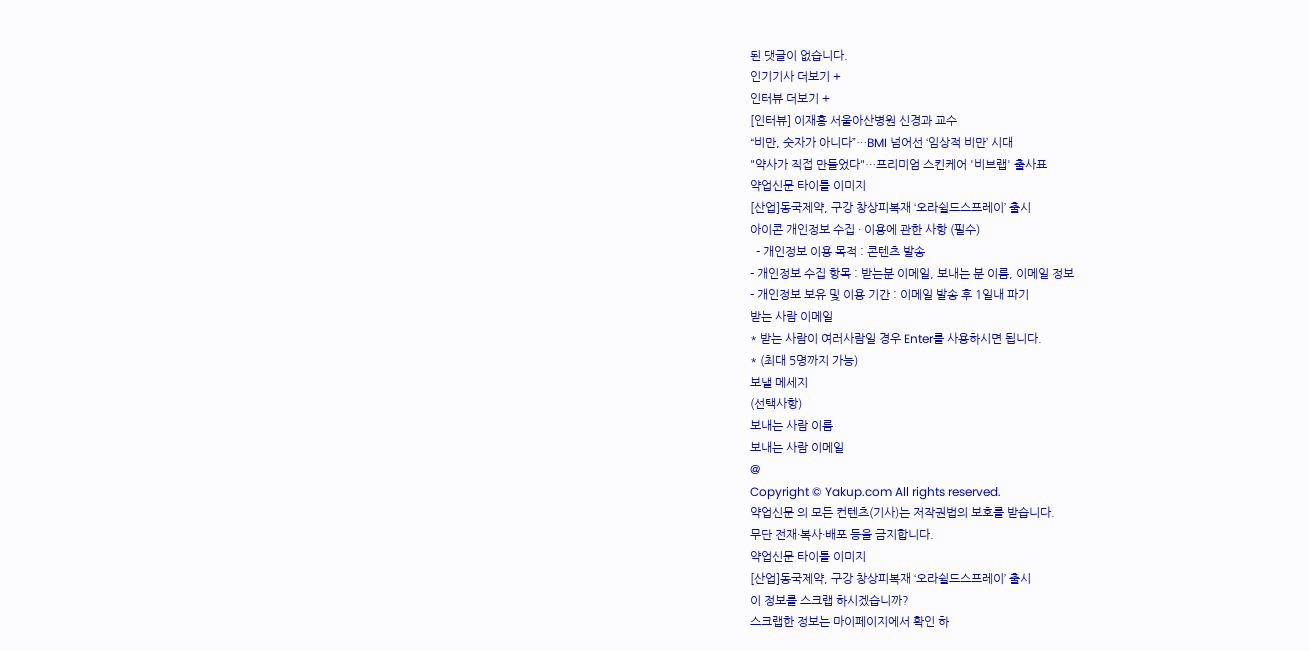된 댓글이 없습니다.
인기기사 더보기 +
인터뷰 더보기 +
[인터뷰] 이재홍 서울아산병원 신경과 교수
“비만, 숫자가 아니다”…BMI 넘어선 ‘임상적 비만’ 시대
"약사가 직접 만들었다"…프리미엄 스킨케어 '비브랩' 출사표
약업신문 타이틀 이미지
[산업]동국제약, 구강 창상피복재 ‘오라쉴드스프레이’ 출시
아이콘 개인정보 수집 · 이용에 관한 사항 (필수)
  - 개인정보 이용 목적 : 콘텐츠 발송
- 개인정보 수집 항목 : 받는분 이메일, 보내는 분 이름, 이메일 정보
- 개인정보 보유 및 이용 기간 : 이메일 발송 후 1일내 파기
받는 사람 이메일
* 받는 사람이 여러사람일 경우 Enter를 사용하시면 됩니다.
* (최대 5명까지 가능)
보낼 메세지
(선택사항)
보내는 사람 이름
보내는 사람 이메일
@
Copyright © Yakup.com All rights reserved.
약업신문 의 모든 컨텐츠(기사)는 저작권법의 보호를 받습니다.
무단 전재·복사·배포 등을 금지합니다.
약업신문 타이틀 이미지
[산업]동국제약, 구강 창상피복재 ‘오라쉴드스프레이’ 출시
이 정보를 스크랩 하시겠습니까?
스크랩한 정보는 마이페이지에서 확인 하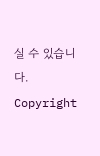실 수 있습니다.
Copyright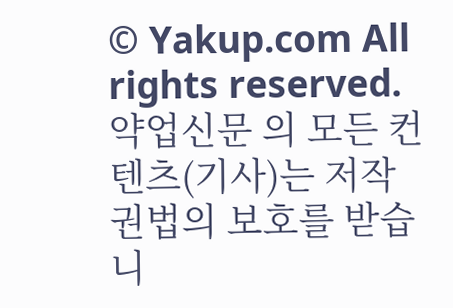© Yakup.com All rights reserved.
약업신문 의 모든 컨텐츠(기사)는 저작권법의 보호를 받습니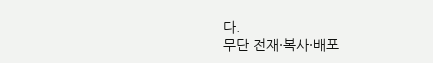다.
무단 전재·복사·배포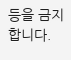등을 금지합니다.